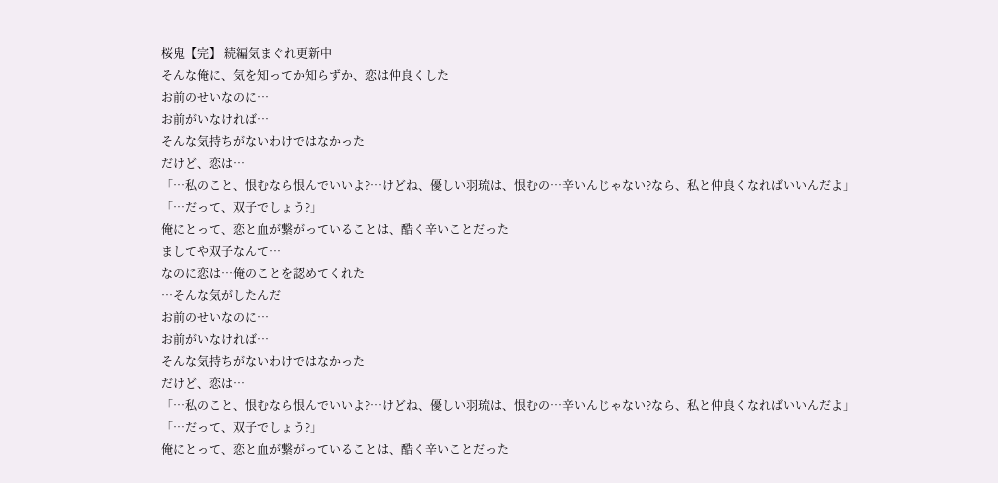桜鬼【完】 続編気まぐれ更新中
そんな俺に、気を知ってか知らずか、恋は仲良くした
お前のせいなのに…
お前がいなければ…
そんな気持ちがないわけではなかった
だけど、恋は…
「…私のこと、恨むなら恨んでいいよ?…けどね、優しい羽琉は、恨むの…辛いんじゃない?なら、私と仲良くなればいいんだよ」
「…だって、双子でしょう?」
俺にとって、恋と血が繋がっていることは、酷く辛いことだった
ましてや双子なんて…
なのに恋は…俺のことを認めてくれた
…そんな気がしたんだ
お前のせいなのに…
お前がいなければ…
そんな気持ちがないわけではなかった
だけど、恋は…
「…私のこと、恨むなら恨んでいいよ?…けどね、優しい羽琉は、恨むの…辛いんじゃない?なら、私と仲良くなればいいんだよ」
「…だって、双子でしょう?」
俺にとって、恋と血が繋がっていることは、酷く辛いことだった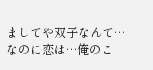ましてや双子なんて…
なのに恋は…俺のこ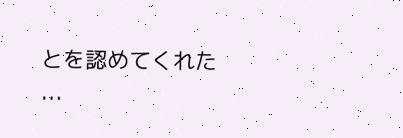とを認めてくれた
…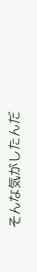そんな気がしたんだ